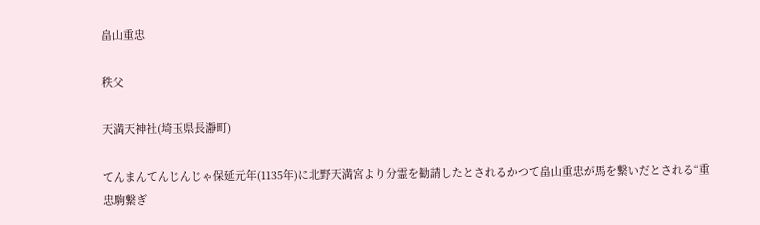畠山重忠

秩父

天満天神社(埼玉県長瀞町)

てんまんてんじんじゃ保延元年(1135年)に北野天満宮より分霊を勧請したとされるかつて畠山重忠が馬を繋いだとされる“重忠駒繋ぎ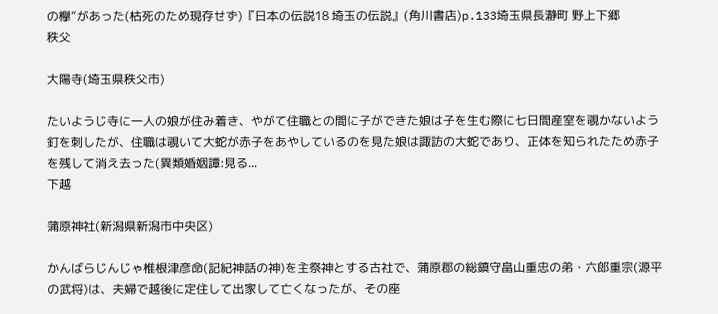の欅”があった(枯死のため現存せず)『日本の伝説18 埼玉の伝説』(角川書店)p.133埼玉県長瀞町 野上下郷
秩父

大陽寺(埼玉県秩父市)

たいようじ寺に一人の娘が住み着き、やがて住職との間に子ができた娘は子を生む際に七日間産室を覗かないよう釘を刺したが、住職は覗いて大蛇が赤子をあやしているのを見た娘は諏訪の大蛇であり、正体を知られたため赤子を残して消え去った(異類婚姻譚:見る...
下越

蒲原神社(新潟県新潟市中央区)

かんばらじんじゃ椎根津彦命(記紀神話の神)を主祭神とする古社で、蒲原郡の総鎮守畠山重忠の弟・六郎重宗(源平の武将)は、夫婦で越後に定住して出家して亡くなったが、その座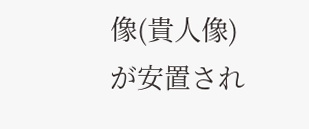像(貴人像)が安置され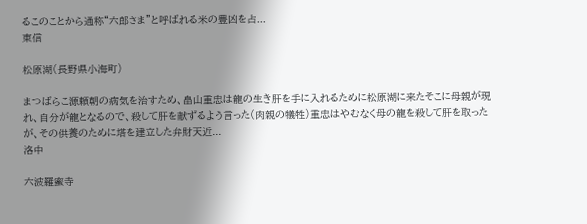るこのことから通称“六郎さま”と呼ばれる米の豊凶を占...
東信

松原湖(長野県小海町)

まつばらこ源頼朝の病気を治すため、畠山重忠は龍の生き肝を手に入れるために松原湖に来たそこに母親が現れ、自分が龍となるので、殺して肝を献ずるよう言った(肉親の犠牲)重忠はやむなく母の龍を殺して肝を取ったが、その供養のために塔を建立した弁財天近...
洛中

六波羅蜜寺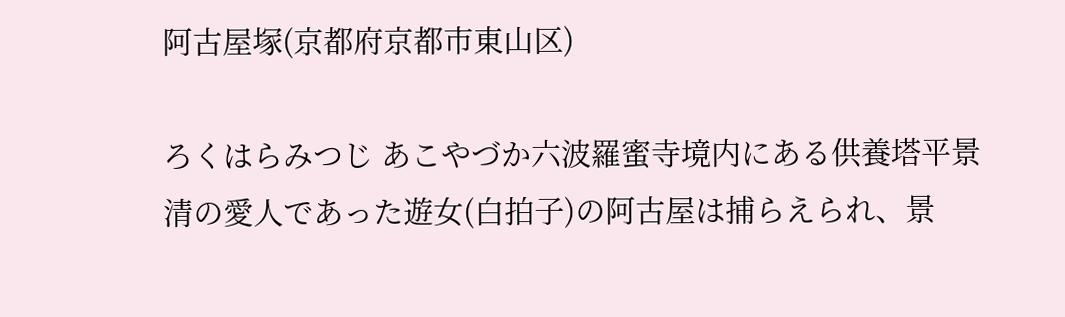阿古屋塚(京都府京都市東山区)

ろくはらみつじ あこやづか六波羅蜜寺境内にある供養塔平景清の愛人であった遊女(白拍子)の阿古屋は捕らえられ、景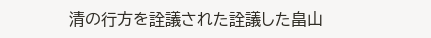清の行方を詮議された詮議した畠山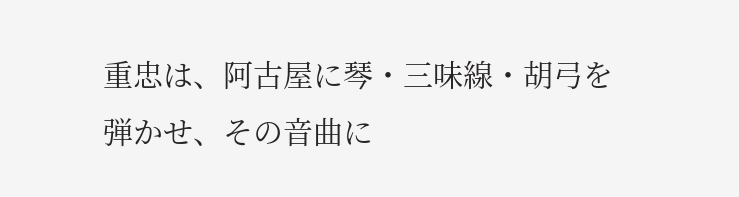重忠は、阿古屋に琴・三味線・胡弓を弾かせ、その音曲に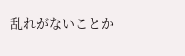乱れがないことか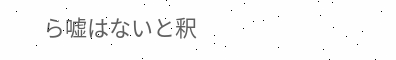ら嘘はないと釈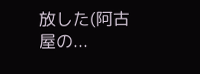放した(阿古屋の...